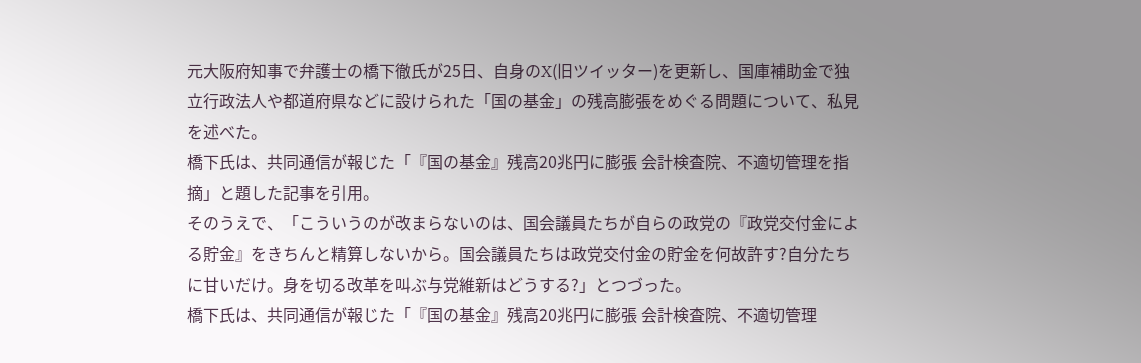元大阪府知事で弁護士の橋下徹氏が25日、自身のX(旧ツイッター)を更新し、国庫補助金で独立行政法人や都道府県などに設けられた「国の基金」の残高膨張をめぐる問題について、私見を述べた。
橋下氏は、共同通信が報じた「『国の基金』残高20兆円に膨張 会計検査院、不適切管理を指摘」と題した記事を引用。
そのうえで、「こういうのが改まらないのは、国会議員たちが自らの政党の『政党交付金による貯金』をきちんと精算しないから。国会議員たちは政党交付金の貯金を何故許す?自分たちに甘いだけ。身を切る改革を叫ぶ与党維新はどうする?」とつづった。
橋下氏は、共同通信が報じた「『国の基金』残高20兆円に膨張 会計検査院、不適切管理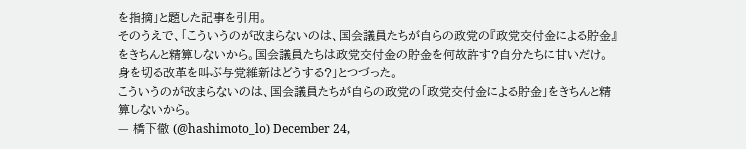を指摘」と題した記事を引用。
そのうえで、「こういうのが改まらないのは、国会議員たちが自らの政党の『政党交付金による貯金』をきちんと精算しないから。国会議員たちは政党交付金の貯金を何故許す?自分たちに甘いだけ。身を切る改革を叫ぶ与党維新はどうする?」とつづった。
こういうのが改まらないのは、国会議員たちが自らの政党の「政党交付金による貯金」をきちんと精算しないから。
— 橋下徹 (@hashimoto_lo) December 24,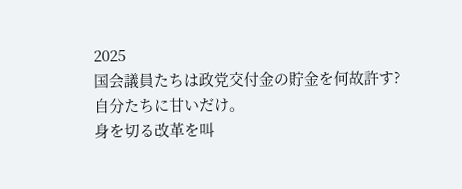2025
国会議員たちは政党交付金の貯金を何故許す?
自分たちに甘いだけ。
身を切る改革を叫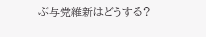ぶ与党維新はどうする?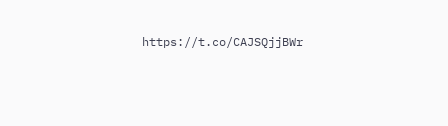https://t.co/CAJSQjjBWr